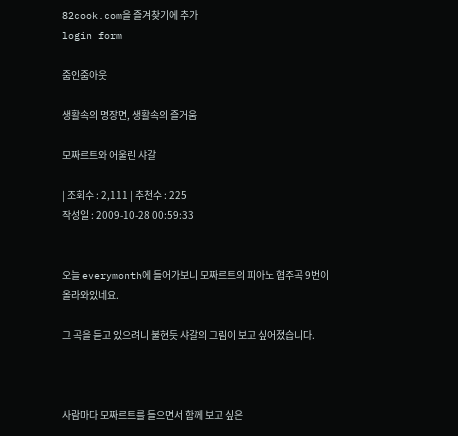82cook.com을 즐겨찾기에 추가
login form

줌인줌아웃

생활속의 명장면, 생활속의 즐거움

모짜르트와 어울린 샤갈

| 조회수 : 2,111 | 추천수 : 225
작성일 : 2009-10-28 00:59:33


오늘 everymonth에 들어가보니 모짜르트의 피아노 협주곡 9번이 올라와있네요.

그 곡을 듣고 있으려니 불현듯 샤갈의 그림이 보고 싶어졌습니다.



사람마다 모짜르트를 들으면서 함께 보고 싶은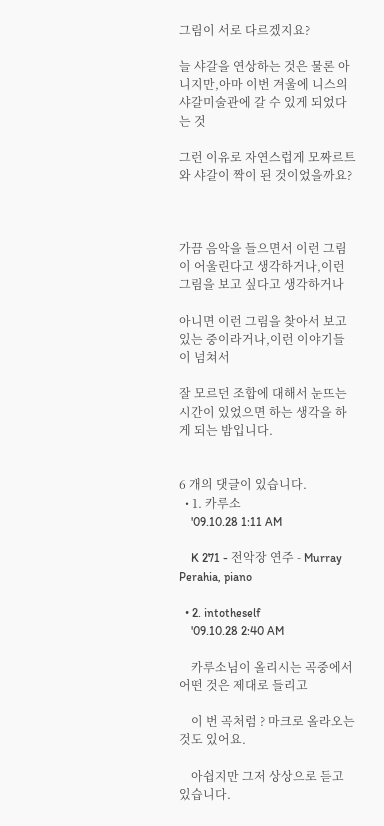그림이 서로 다르겠지요?

늘 샤갈을 연상하는 것은 물론 아니지만,아마 이번 겨울에 니스의 샤갈미술관에 갈 수 있게 되었다는 것

그런 이유로 자연스럽게 모짜르트와 샤갈이 짝이 된 것이었을까요?



가끔 음악을 들으면서 이런 그림이 어울린다고 생각하거나,이런 그림을 보고 싶다고 생각하거나

아니면 이런 그림을 찾아서 보고 있는 중이라거나,이런 이야기들이 넘쳐서

잘 모르던 조합에 대해서 눈뜨는 시간이 있었으면 하는 생각을 하게 되는 밤입니다.


6 개의 댓글이 있습니다.
  • 1. 카루소
    '09.10.28 1:11 AM

    K 271 - 전악장 연주 - Murray Perahia, piano

  • 2. intotheself
    '09.10.28 2:40 AM

    카루소님이 올리시는 곡중에서 어떤 것은 제대로 들리고

    이 번 곡처럼 ? 마크로 올라오는 것도 있어요.

    아쉽지만 그저 상상으로 듣고 있습니다.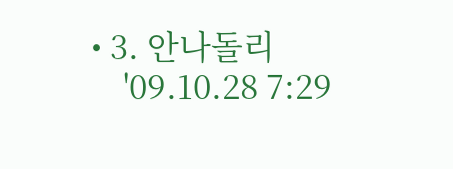• 3. 안나돌리
    '09.10.28 7:29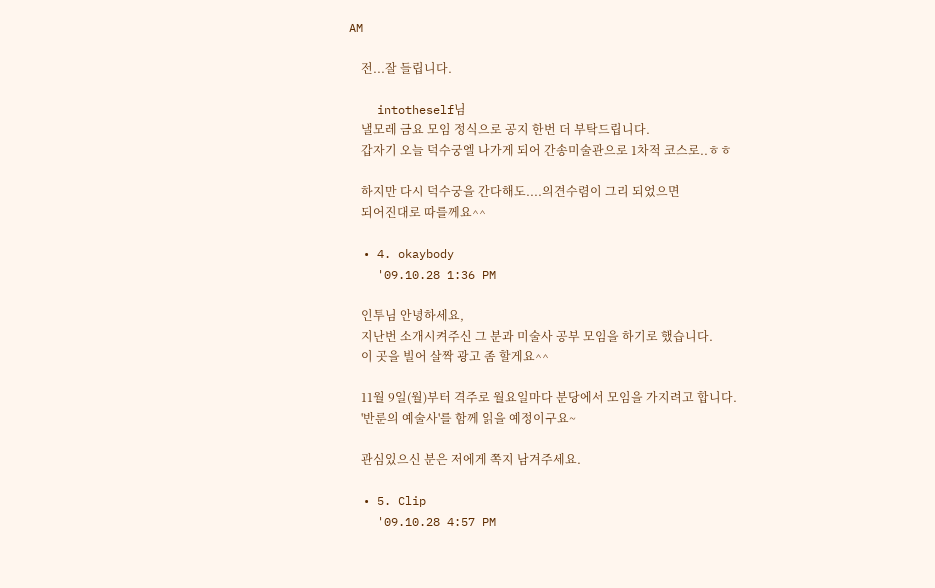AM

    전...잘 들립니다.

    intotheself님
    낼모레 금요 모임 정식으로 공지 한번 더 부탁드립니다.
    갑자기 오늘 덕수궁엘 나가게 되어 간송미술관으로 1차적 코스로..ㅎㅎ

    하지만 다시 덕수궁을 간다해도....의견수렴이 그리 되었으면
    되어진대로 따를께요^^

  • 4. okaybody
    '09.10.28 1:36 PM

    인투님 안녕하세요,
    지난번 소개시켜주신 그 분과 미술사 공부 모임을 하기로 했습니다.
    이 곳을 빌어 살짝 광고 좀 할게요^^

    11월 9일(월)부터 격주로 월요일마다 분당에서 모임을 가지려고 합니다.
    '반룬의 예술사'를 함께 읽을 예정이구요~

    관심있으신 분은 저에게 쪽지 남겨주세요.

  • 5. Clip
    '09.10.28 4:57 PM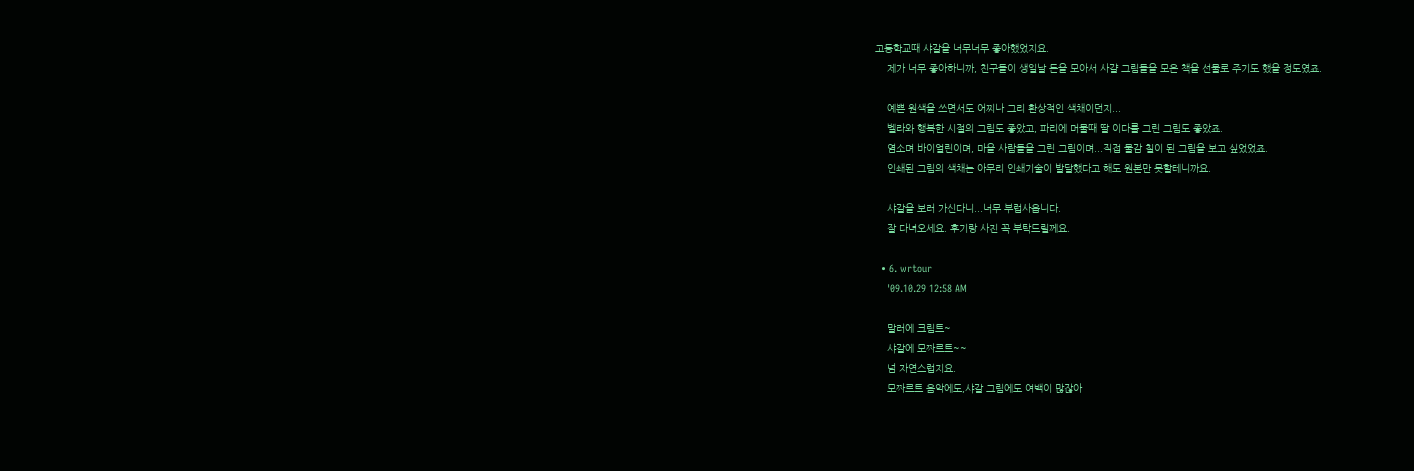고등학교때 샤갈을 너무너무 좋아했었지요.
    제가 너무 좋아하니까, 친구들이 생일날 돈을 모아서 사걀 그림들을 모은 책을 선물로 주기도 했을 정도였죠.

    예쁜 원색을 쓰면서도 어찌나 그리 환상적인 색채이던지...
    벨라와 행복한 시절의 그림도 좋았고, 파리에 머물때 딸 이다를 그린 그림도 좋았죠.
    염소며 바이얼린이며, 마을 사람들을 그린 그림이며...직접 물감 칠이 된 그림을 보고 싶었었죠.
    인쇄된 그림의 색채는 아무리 인쇄기술이 발달했다고 해도 원본만 못할테니까요.

    샤갈을 보러 가신다니...너무 부럽사옵니다.
    잘 다녀오세요. 후기랑 사진 꼭 부탁드릴께요.

  • 6. wrtour
    '09.10.29 12:58 AM

    말러에 크림트~
    샤갈에 모짜르트~~
    넘 자연스럽지요.
    모짜르트 음악에도,샤갈 그림에도 여백이 많잖아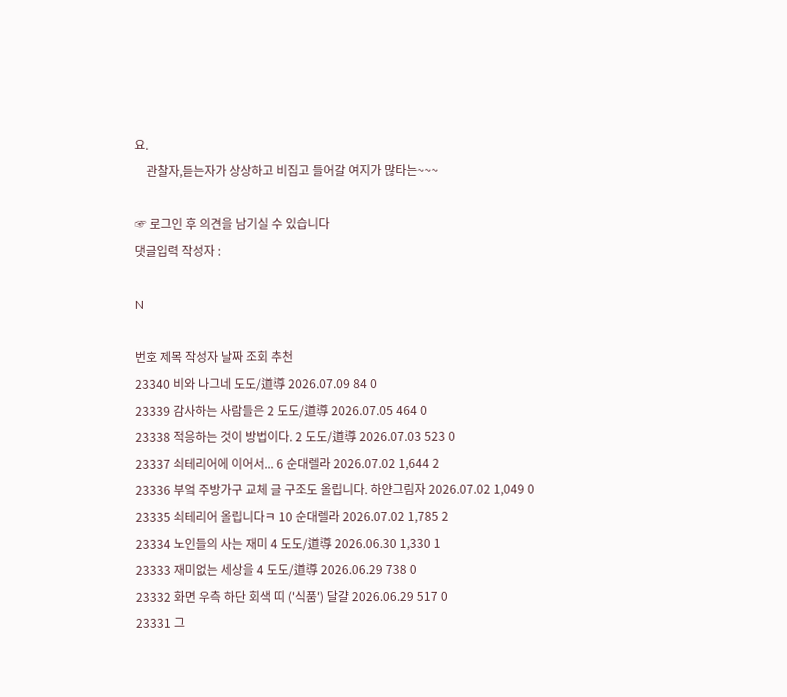요.
    관찰자,듣는자가 상상하고 비집고 들어갈 여지가 많타는~~~

☞ 로그인 후 의견을 남기실 수 있습니다
댓글입력 작성자 :

N

번호 제목 작성자 날짜 조회 추천
23340 비와 나그네 도도/道導 2026.07.09 84 0
23339 감사하는 사람들은 2 도도/道導 2026.07.05 464 0
23338 적응하는 것이 방법이다. 2 도도/道導 2026.07.03 523 0
23337 쇠테리어에 이어서... 6 순대렐라 2026.07.02 1,644 2
23336 부엌 주방가구 교체 글 구조도 올립니다. 하얀그림자 2026.07.02 1,049 0
23335 쇠테리어 올립니다ㅋ 10 순대렐라 2026.07.02 1,785 2
23334 노인들의 사는 재미 4 도도/道導 2026.06.30 1,330 1
23333 재미없는 세상을 4 도도/道導 2026.06.29 738 0
23332 화면 우측 하단 회색 띠 ('식품') 달걀 2026.06.29 517 0
23331 그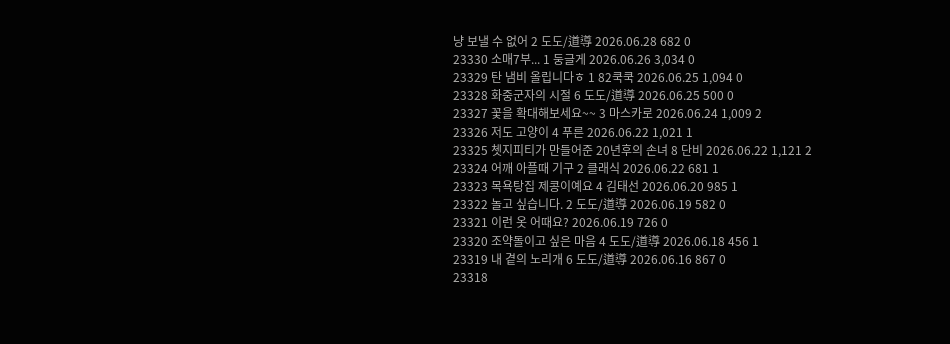냥 보낼 수 없어 2 도도/道導 2026.06.28 682 0
23330 소매7부... 1 둥글게 2026.06.26 3,034 0
23329 탄 냄비 올립니다ㅎ 1 82쿡쿡 2026.06.25 1,094 0
23328 화중군자의 시절 6 도도/道導 2026.06.25 500 0
23327 꽃을 확대해보세요~~ 3 마스카로 2026.06.24 1,009 2
23326 저도 고양이 4 푸른 2026.06.22 1,021 1
23325 쳇지피티가 만들어준 20년후의 손녀 8 단비 2026.06.22 1,121 2
23324 어깨 아플때 기구 2 클래식 2026.06.22 681 1
23323 목욕탕집 제콩이예요 4 김태선 2026.06.20 985 1
23322 놀고 싶습니다. 2 도도/道導 2026.06.19 582 0
23321 이런 옷 어때요? 2026.06.19 726 0
23320 조약돌이고 싶은 마음 4 도도/道導 2026.06.18 456 1
23319 내 곁의 노리개 6 도도/道導 2026.06.16 867 0
23318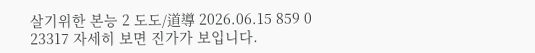살기위한 본능 2 도도/道導 2026.06.15 859 0
23317 자세히 보면 진가가 보입니다.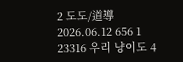2 도도/道導 2026.06.12 656 1
23316 우리 냥이도 4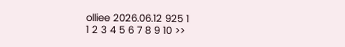olliee 2026.06.12 925 1
1 2 3 4 5 6 7 8 9 10 >>